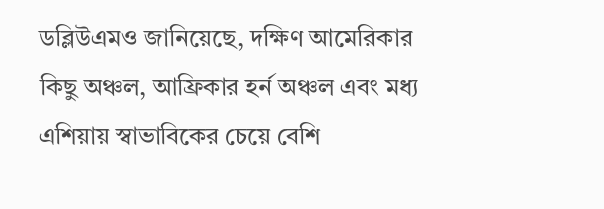ডব্লিউএমও জানিয়েছে, দক্ষিণ আমেরিকার কিছু অঞ্চল, আফ্রিকার হর্ন অঞ্চল এবং মধ্য এশিয়ায় স্বাভাবিকের চেয়ে বেশি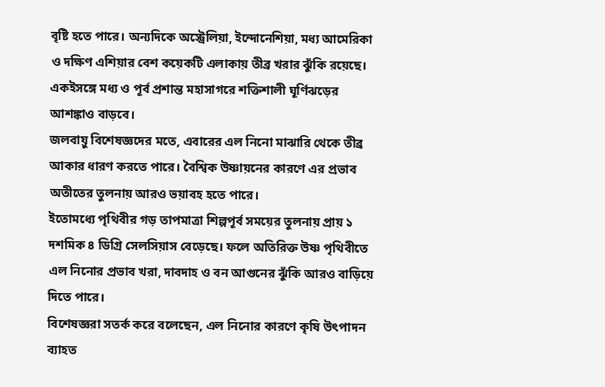বৃষ্টি হতে পারে। অন্যদিকে অস্ট্রেলিয়া, ইন্দোনেশিয়া, মধ্য আমেরিকা ও দক্ষিণ এশিয়ার বেশ কয়েকটি এলাকায় তীব্র খরার ঝুঁকি রয়েছে। একইসঙ্গে মধ্য ও পূর্ব প্রশান্ত মহাসাগরে শক্তিশালী ঘূর্ণিঝড়ের আশঙ্কাও বাড়বে।
জলবায়ু বিশেষজ্ঞদের মতে, এবারের এল নিনো মাঝারি থেকে তীব্র আকার ধারণ করতে পারে। বৈশ্বিক উষ্ণায়নের কারণে এর প্রভাব অতীতের তুলনায় আরও ভয়াবহ হতে পারে।
ইতোমধ্যে পৃথিবীর গড় তাপমাত্রা শিল্পপূর্ব সময়ের তুলনায় প্রায় ১ দশমিক ৪ ডিগ্রি সেলসিয়াস বেড়েছে। ফলে অতিরিক্ত উষ্ণ পৃথিবীতে এল নিনোর প্রভাব খরা, দাবদাহ ও বন আগুনের ঝুঁকি আরও বাড়িয়ে দিতে পারে।
বিশেষজ্ঞরা সতর্ক করে বলেছেন, এল নিনোর কারণে কৃষি উৎপাদন ব্যাহত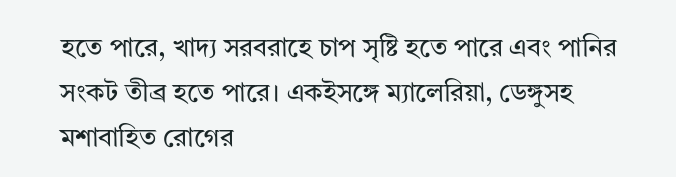হতে পারে, খাদ্য সরবরাহে চাপ সৃষ্টি হতে পারে এবং পানির সংকট তীব্র হতে পারে। একইসঙ্গে ম্যালেরিয়া, ডেঙ্গুসহ মশাবাহিত রোগের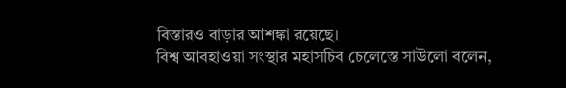বিস্তারও বাড়ার আশঙ্কা রয়েছে।
বিশ্ব আবহাওয়া সংস্থার মহাসচিব চেলেস্তে সাউলো বলেন,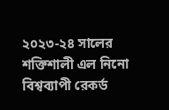২০২৩-২৪ সালের শক্তিশালী এল নিনো বিশ্বব্যাপী রেকর্ড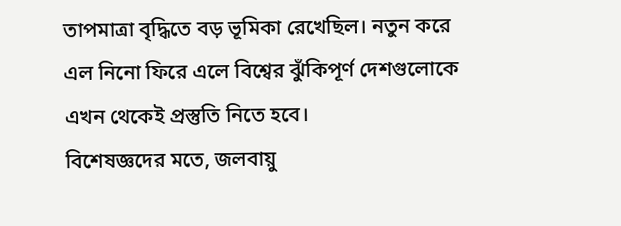তাপমাত্রা বৃদ্ধিতে বড় ভূমিকা রেখেছিল। নতুন করে এল নিনো ফিরে এলে বিশ্বের ঝুঁকিপূর্ণ দেশগুলোকে এখন থেকেই প্রস্তুতি নিতে হবে।
বিশেষজ্ঞদের মতে, জলবায়ু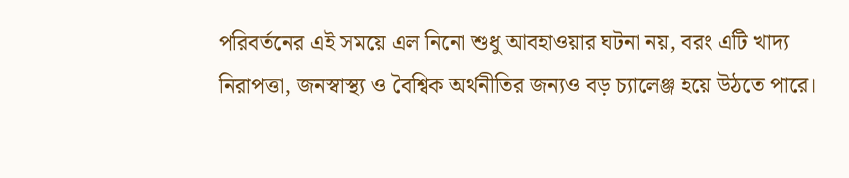পরিবর্তনের এই সময়ে এল নিনো শুধু আবহাওয়ার ঘটনা নয়, বরং এটি খাদ্য নিরাপত্তা, জনস্বাস্থ্য ও বৈশ্বিক অর্থনীতির জন্যও বড় চ্যালেঞ্জ হয়ে উঠতে পারে।